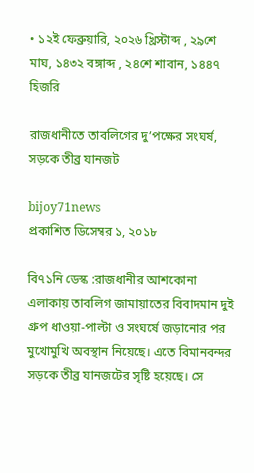• ১২ই ফেব্রুয়ারি, ২০২৬ খ্রিস্টাব্দ , ২৯শে মাঘ, ১৪৩২ বঙ্গাব্দ , ২৪শে শাবান, ১৪৪৭ হিজরি

রাজধানীতে তাবলিগের দু’পক্ষের সংঘর্ষ, সড়কে তীব্র যানজট

bijoy71news
প্রকাশিত ডিসেম্বর ১, ২০১৮

বি৭১নি ডেস্ক :রাজধানীর আশকোনা এলাকায় তাবলিগ জামায়াতের বিবাদমান দুই গ্রুপ ধাওয়া-পাল্টা ও সংঘর্ষে জড়ানোর পর মুখোমুখি অবস্থান নিয়েছে। এতে বিমানবন্দর সড়কে তীব্র যানজটের সৃষ্টি হয়েছে। সে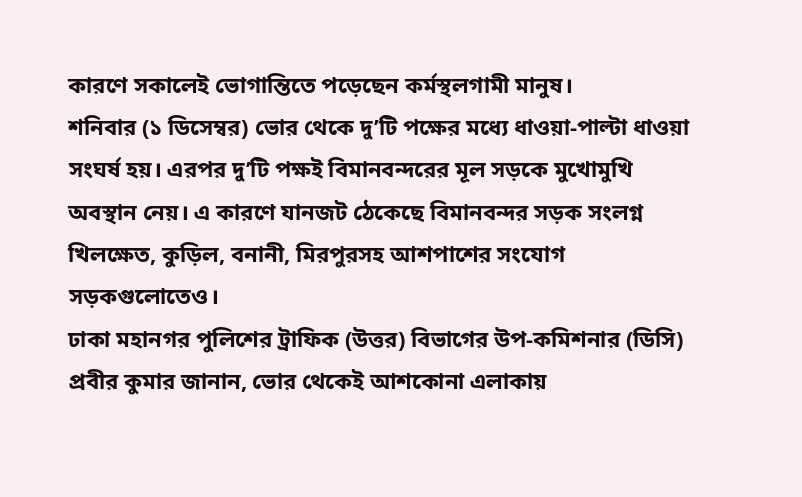কারণে সকালেই ভোগান্তিতে পড়েছেন কর্মস্থলগামী মানুষ।
শনিবার (১ ডিসেম্বর) ভোর থেকে দু’টি পক্ষের মধ্যে ধাওয়া-পাল্টা ধাওয়া সংঘর্ষ হয়। এরপর দু’টি পক্ষই বিমানবন্দরের মূল সড়কে মুখোমুখি অবস্থান নেয়। এ কারণে যানজট ঠেকেছে বিমানবন্দর সড়ক সংলগ্ন খিলক্ষেত, কুড়িল, বনানী, মিরপুরসহ আশপাশের সংযোগ সড়কগুলোতেও।
ঢাকা মহানগর পুলিশের ট্রাফিক (উত্তর) বিভাগের উপ-কমিশনার (ডিসি) প্রবীর কুমার জানান, ভোর থেকেই আশকোনা এলাকায়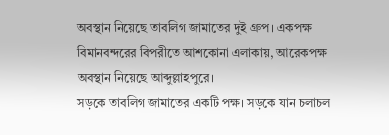অবস্থান নিয়েছে তাবলিগ জামাতের দুই গ্রুপ। একপক্ষ বিমানবন্দরের বিপরীতে আশকোনা এলাকায়, আরেকপক্ষ অবস্থান নিয়েছে আব্দুল্লাহপুরে।
সড়কে তাবলিগ জামাতের একটি পক্ষ। সড়কে যান চলাচল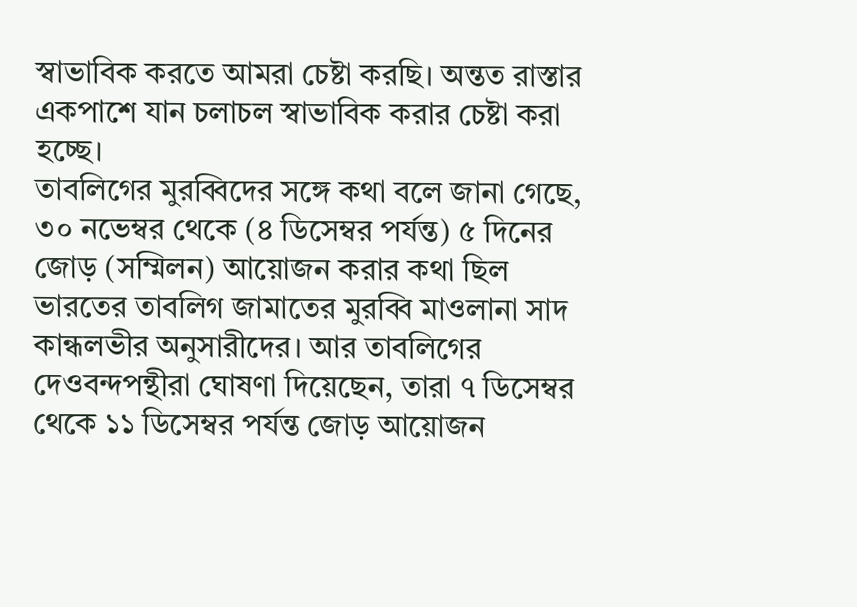স্বাভাবিক করতে আমরা চেষ্টা করছি। অন্তত রাস্তার একপাশে যান চলাচল স্বাভাবিক করার চেষ্টা করা হচ্ছে।
তাবলিগের মুরব্বিদের সঙ্গে কথা বলে জানা গেছে, ৩০ নভেম্বর থেকে (৪ ডিসেম্বর পর্যন্ত) ৫ দিনের জোড় (সম্মিলন) আয়োজন করার কথা ছিল ভারতের তাবলিগ জামাতের মুরব্বি মাওলানা সাদ কান্ধলভীর অনুসারীদের। আর তাবলিগের দেওবন্দপন্থীরা ঘোষণা দিয়েছেন, তারা ৭ ডিসেম্বর থেকে ১১ ডিসেম্বর পর্যন্ত জোড় আয়োজন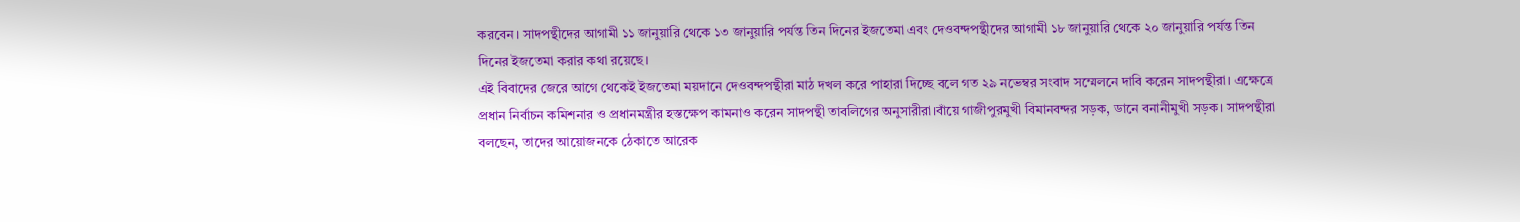করবেন। সাদপন্থীদের আগামী ১১ জানুয়ারি থেকে ১৩ জানুয়ারি পর্যন্ত তিন দিনের ইজতেমা এবং দেওবন্দপন্থীদের আগামী ১৮ জানুয়ারি থেকে ২০ জানুয়ারি পর্যন্ত তিন দিনের ইজতেমা করার কথা রয়েছে।
এই বিবাদের জেরে আগে থেকেই ইজতেমা ময়দানে দেওবন্দপন্থীরা মাঠ দখল করে পাহারা দিচ্ছে বলে গত ২৯ নভেম্বর সংবাদ সম্মেলনে দাবি করেন সাদপন্থীরা। এক্ষেত্রে প্রধান নির্বাচন কমিশনার ও প্রধানমন্ত্রীর হস্তক্ষেপ কামনাও করেন সাদপন্থী তাবলিগের অনুসারীরা।বাঁয়ে গাজীপুরমুখী বিমানবন্দর সড়ক, ডানে বনানীমুখী সড়ক। সাদপন্থীরা বলছেন, তাদের আয়োজনকে ঠেকাতে আরেক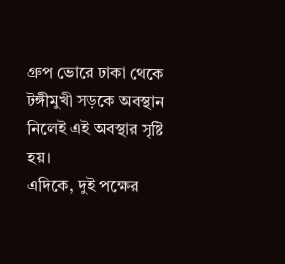গ্রুপ ভোরে ঢাকা থেকে টঙ্গীমুখী সড়কে অবস্থান নিলেই এই অবস্থার সৃষ্টি হয়।
এদিকে, দুই পক্ষের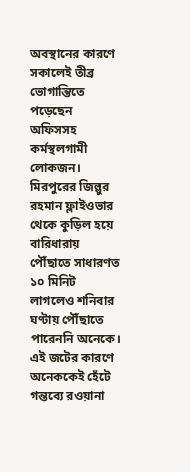অবস্থানের কারণে সকালেই তীব্র ভোগান্তিতে পড়েছেন অফিসসহ কর্মস্থলগামী লোকজন। মিরপুরের জিল্লুর রহমান ফ্লাইওভার থেকে কুড়িল হয়ে বারিধারায় পৌঁছাতে সাধারণত ১০ মিনিট লাগলেও শনিবার ঘণ্টায় পৌঁছাতে পারেননি অনেকে। এই জটের কারণে অনেককেই হেঁটে গন্তব্যে রওয়ানা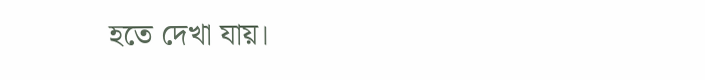হতে দেখা যায়।